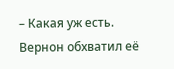– Какая уж есть.
Вернон обхватил её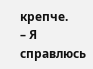крепче.
– Я справлюсь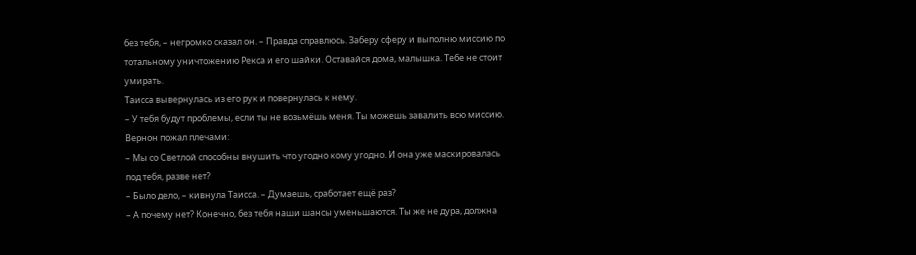без тебя, – негромко сказал он. – Правда справлюсь. Заберу сферу и выполню миссию по тотальному уничтожению Рекса и его шайки. Оставайся дома, малышка. Тебе не стоит умирать.
Таисса вывернулась из его рук и повернулась к нему.
– У тебя будут проблемы, если ты не возьмёшь меня. Ты можешь завалить всю миссию.
Вернон пожал плечами:
– Мы со Светлой способны внушить что угодно кому угодно. И она уже маскировалась под тебя, разве нет?
– Было дело, – кивнула Таисса. – Думаешь, сработает ещё раз?
– А почему нет? Конечно, без тебя наши шансы уменьшаются. Ты же не дура, должна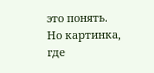это понять. Но картинка, где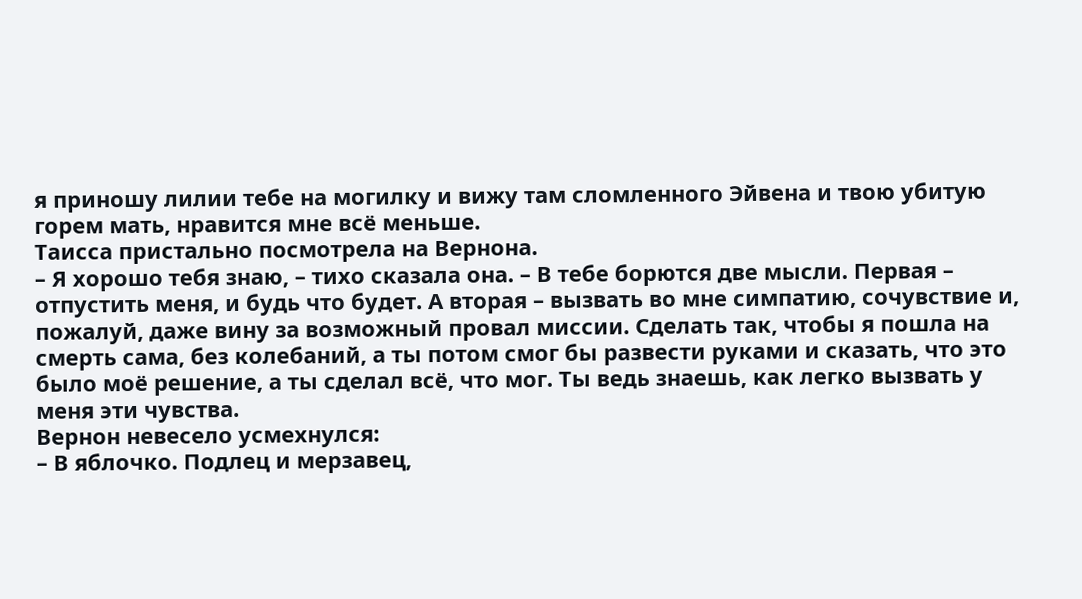я приношу лилии тебе на могилку и вижу там сломленного Эйвена и твою убитую горем мать, нравится мне всё меньше.
Таисса пристально посмотрела на Вернона.
– Я хорошо тебя знаю, – тихо сказала она. – В тебе борются две мысли. Первая – отпустить меня, и будь что будет. А вторая – вызвать во мне симпатию, сочувствие и, пожалуй, даже вину за возможный провал миссии. Сделать так, чтобы я пошла на смерть сама, без колебаний, а ты потом смог бы развести руками и сказать, что это было моё решение, а ты сделал всё, что мог. Ты ведь знаешь, как легко вызвать у меня эти чувства.
Вернон невесело усмехнулся:
– В яблочко. Подлец и мерзавец,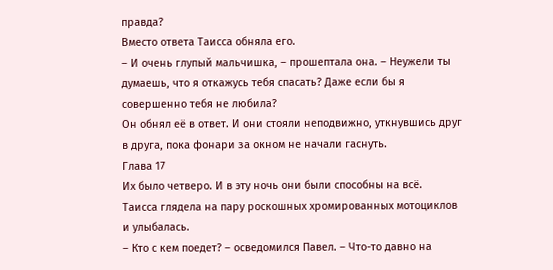правда?
Вместо ответа Таисса обняла его.
– И очень глупый мальчишка, – прошептала она. – Неужели ты думаешь, что я откажусь тебя спасать? Даже если бы я совершенно тебя не любила?
Он обнял её в ответ. И они стояли неподвижно, уткнувшись друг в друга, пока фонари за окном не начали гаснуть.
Глава 17
Их было четверо. И в эту ночь они были способны на всё.
Таисса глядела на пару роскошных хромированных мотоциклов и улыбалась.
– Кто с кем поедет? – осведомился Павел. – Что-то давно на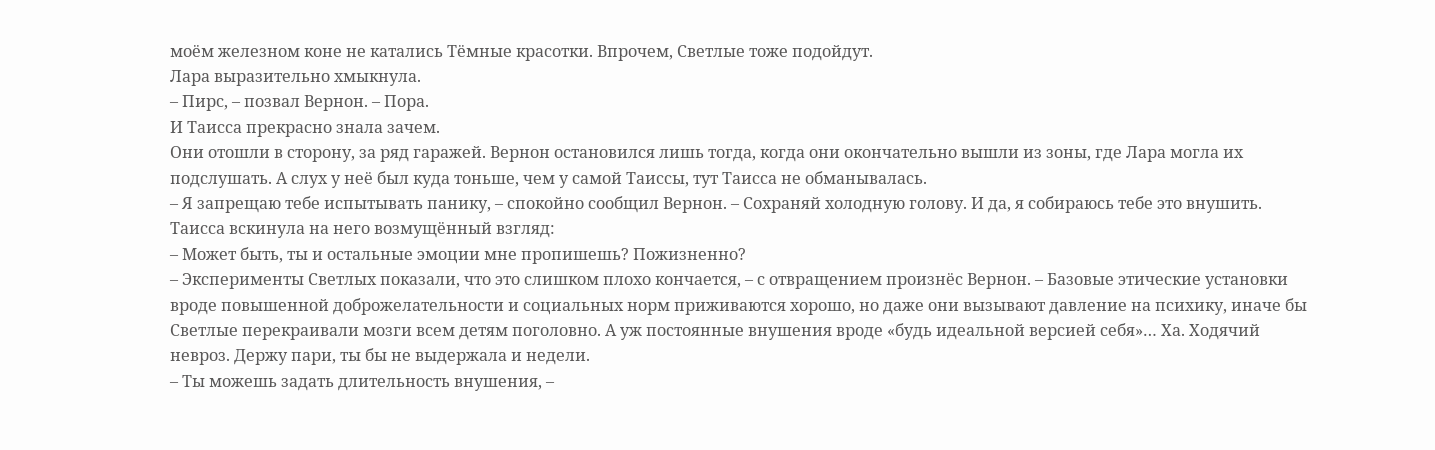моём железном коне не катались Тёмные красотки. Впрочем, Светлые тоже подойдут.
Лара выразительно хмыкнула.
– Пирс, – позвал Вернон. – Пора.
И Таисса прекрасно знала зачем.
Они отошли в сторону, за ряд гаражей. Вернон остановился лишь тогда, когда они окончательно вышли из зоны, где Лара могла их подслушать. А слух у неё был куда тоньше, чем у самой Таиссы, тут Таисса не обманывалась.
– Я запрещаю тебе испытывать панику, – спокойно сообщил Вернон. – Сохраняй холодную голову. И да, я собираюсь тебе это внушить.
Таисса вскинула на него возмущённый взгляд:
– Может быть, ты и остальные эмоции мне пропишешь? Пожизненно?
– Эксперименты Светлых показали, что это слишком плохо кончается, – с отвращением произнёс Вернон. – Базовые этические установки вроде повышенной доброжелательности и социальных норм приживаются хорошо, но даже они вызывают давление на психику, иначе бы Светлые перекраивали мозги всем детям поголовно. А уж постоянные внушения вроде «будь идеальной версией себя»… Ха. Ходячий невроз. Держу пари, ты бы не выдержала и недели.
– Ты можешь задать длительность внушения, –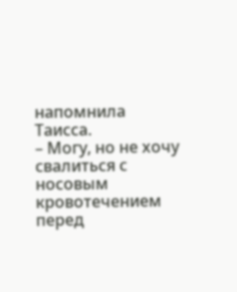напомнила Таисса.
– Могу, но не хочу свалиться с носовым кровотечением перед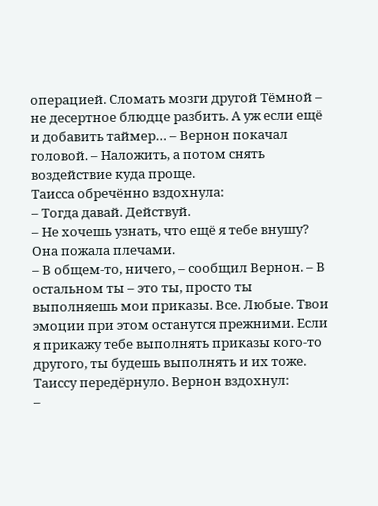операцией. Сломать мозги другой Тёмной – не десертное блюдце разбить. А уж если ещё и добавить таймер… – Вернон покачал головой. – Наложить, а потом снять воздействие куда проще.
Таисса обречённо вздохнула:
– Тогда давай. Действуй.
– Не хочешь узнать, что ещё я тебе внушу?
Она пожала плечами.
– В общем-то, ничего, – сообщил Вернон. – В остальном ты – это ты, просто ты выполняешь мои приказы. Все. Любые. Твои эмоции при этом останутся прежними. Если я прикажу тебе выполнять приказы кого-то другого, ты будешь выполнять и их тоже.
Таиссу передёрнуло. Вернон вздохнул:
–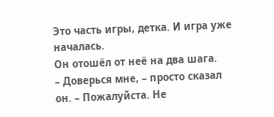Это часть игры, детка. И игра уже началась.
Он отошёл от неё на два шага.
– Доверься мне, – просто сказал он. – Пожалуйста. Не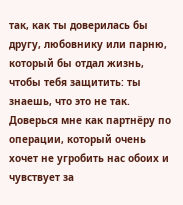так, как ты доверилась бы другу, любовнику или парню, который бы отдал жизнь, чтобы тебя защитить: ты знаешь, что это не так. Доверься мне как партнёру по операции, который очень хочет не угробить нас обоих и чувствует за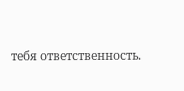тебя ответственность.